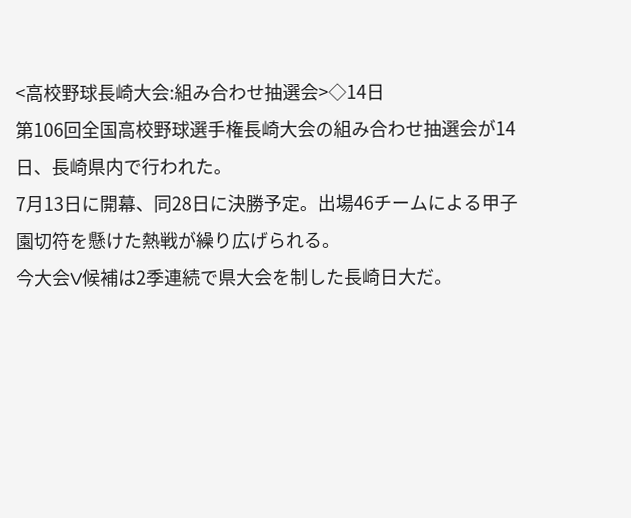<高校野球長崎大会:組み合わせ抽選会>◇14日
第106回全国高校野球選手権長崎大会の組み合わせ抽選会が14日、長崎県内で行われた。
7月13日に開幕、同28日に決勝予定。出場46チームによる甲子園切符を懸けた熱戦が繰り広げられる。
今大会V候補は2季連続で県大会を制した長崎日大だ。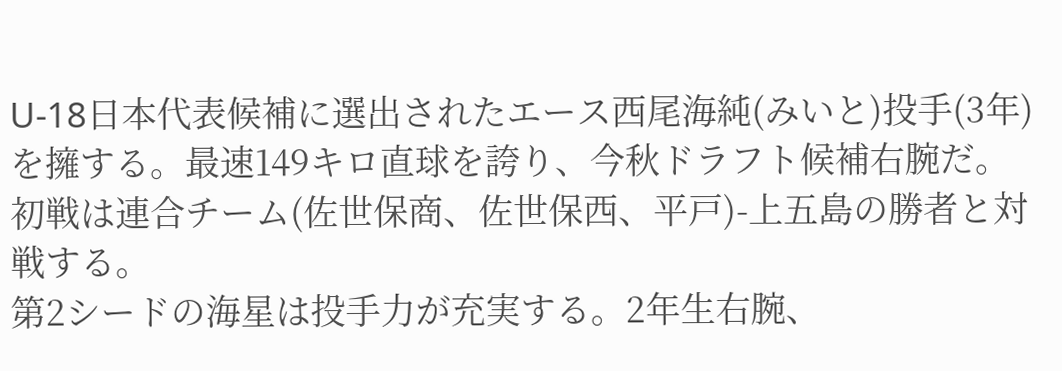U-18日本代表候補に選出されたエース西尾海純(みいと)投手(3年)を擁する。最速149キロ直球を誇り、今秋ドラフト候補右腕だ。初戦は連合チーム(佐世保商、佐世保西、平戸)-上五島の勝者と対戦する。
第2シードの海星は投手力が充実する。2年生右腕、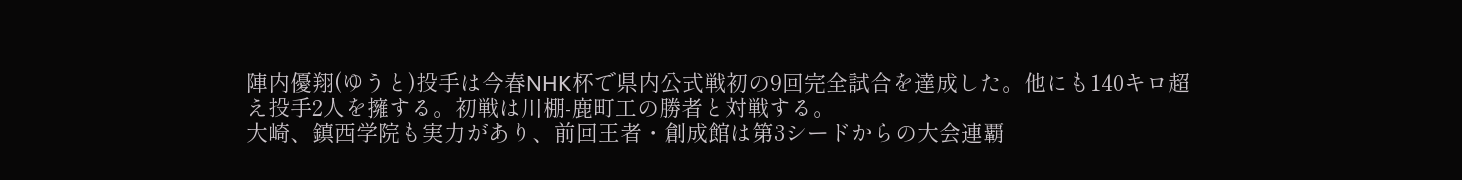陣内優翔(ゆうと)投手は今春NHK杯で県内公式戦初の9回完全試合を達成した。他にも140キロ超え投手2人を擁する。初戦は川棚-鹿町工の勝者と対戦する。
大崎、鎮西学院も実力があり、前回王者・創成館は第3シードからの大会連覇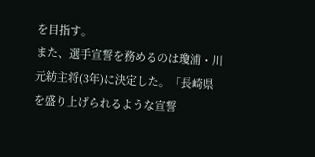を目指す。
また、選手宣誓を務めるのは瓊浦・川元紡主将(3年)に決定した。「長崎県を盛り上げられるような宣誓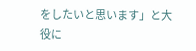をしたいと思います」と大役に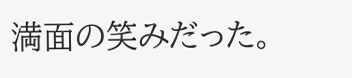満面の笑みだった。